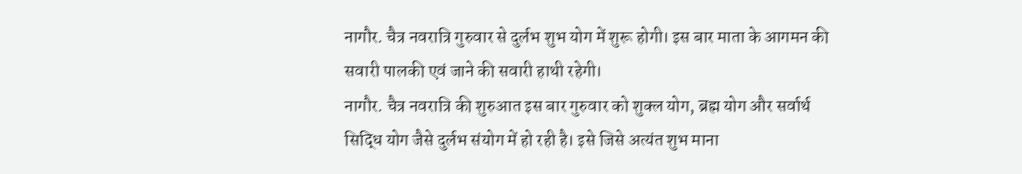नागौर. चैत्र नवरात्रि गुरुवार से दुर्लभ शुभ योग में शुरू होगी। इस बार माता के आगमन की सवारी पालकी एवं जाने की सवारी हाथी रहेगी।
नागौर. चैत्र नवरात्रि की शुरुआत इस बार गुरुवार को शुक्ल योग, ब्रह्म योग और सर्वार्थ सिद्धि योग जैसे दुर्लभ संयोग में हो रही है। इसे जिसे अत्यंत शुभ माना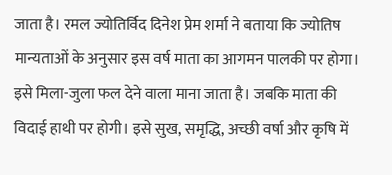जाता है। रमल ज्योतिर्विद दिनेश प्रेम शर्मा ने बताया कि ज्योतिष मान्यताओं के अनुसार इस वर्ष माता का आगमन पालकी पर होगा। इसे मिला-जुला फल देने वाला माना जाता है। जबकि माता की विदाई हाथी पर होगी। इसे सुख, समृद्धि, अच्छी वर्षा और कृषि में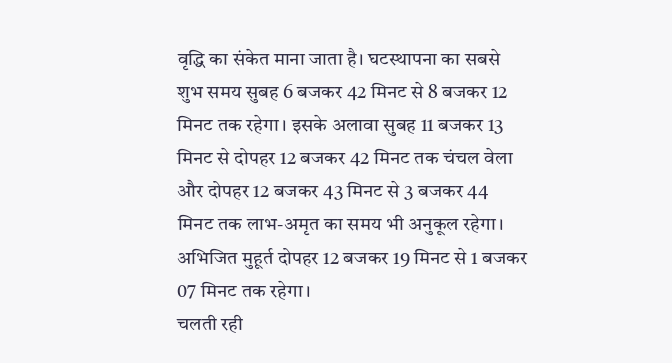वृद्धि का संकेत माना जाता है। घटस्थापना का सबसे शुभ समय सुबह 6 बजकर 42 मिनट से 8 बजकर 12 मिनट तक रहेगा। इसके अलावा सुबह 11 बजकर 13 मिनट से दोपहर 12 बजकर 42 मिनट तक चंचल वेला और दोपहर 12 बजकर 43 मिनट से 3 बजकर 44 मिनट तक लाभ-अमृत का समय भी अनुकूल रहेगा। अभिजित मुहूर्त दोपहर 12 बजकर 19 मिनट से 1 बजकर 07 मिनट तक रहेगा।
चलती रही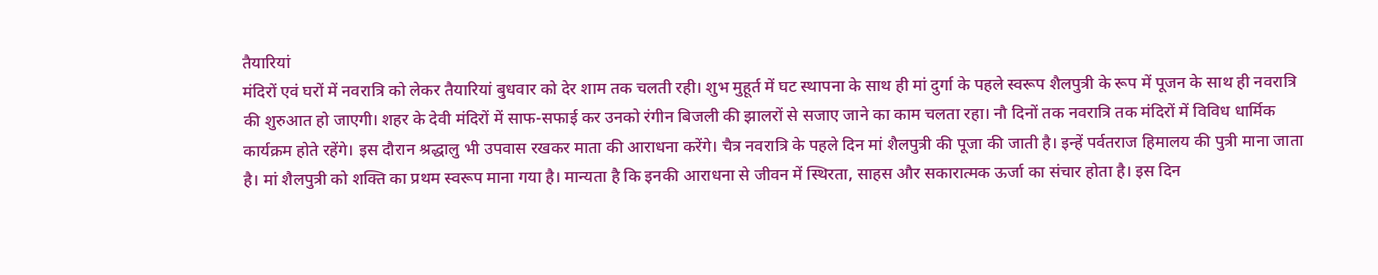तैयारियां
मंदिरों एवं घरों में नवरात्रि को लेकर तैयारियां बुधवार को देर शाम तक चलती रही। शुभ मुहूर्त में घट स्थापना के साथ ही मां दुर्गा के पहले स्वरूप शैलपुत्री के रूप में पूजन के साथ ही नवरात्रि की शुरुआत हो जाएगी। शहर के देवी मंदिरों में साफ-सफाई कर उनको रंगीन बिजली की झालरों से सजाए जाने का काम चलता रहा। नौ दिनों तक नवरात्रि तक मंदिरों में विविध धार्मिक कार्यक्रम होते रहेंगे। इस दौरान श्रद्धालु भी उपवास रखकर माता की आराधना करेंगे। चैत्र नवरात्रि के पहले दिन मां शैलपुत्री की पूजा की जाती है। इन्हें पर्वतराज हिमालय की पुत्री माना जाता है। मां शैलपुत्री को शक्ति का प्रथम स्वरूप माना गया है। मान्यता है कि इनकी आराधना से जीवन में स्थिरता, साहस और सकारात्मक ऊर्जा का संचार होता है। इस दिन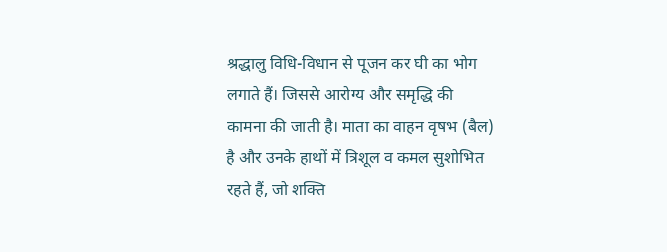श्रद्धालु विधि-विधान से पूजन कर घी का भोग लगाते हैं। जिससे आरोग्य और समृद्धि की कामना की जाती है। माता का वाहन वृषभ (बैल) है और उनके हाथों में त्रिशूल व कमल सुशोभित रहते हैं, जो शक्ति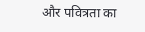और पवित्रता का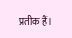प्रतीक हैं।